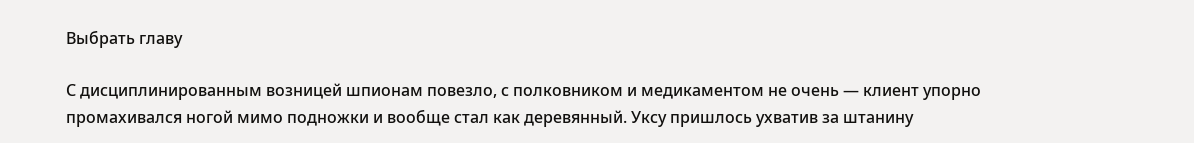Выбрать главу

С дисциплинированным возницей шпионам повезло, с полковником и медикаментом не очень — клиент упорно промахивался ногой мимо подножки и вообще стал как деревянный. Уксу пришлось ухватив за штанину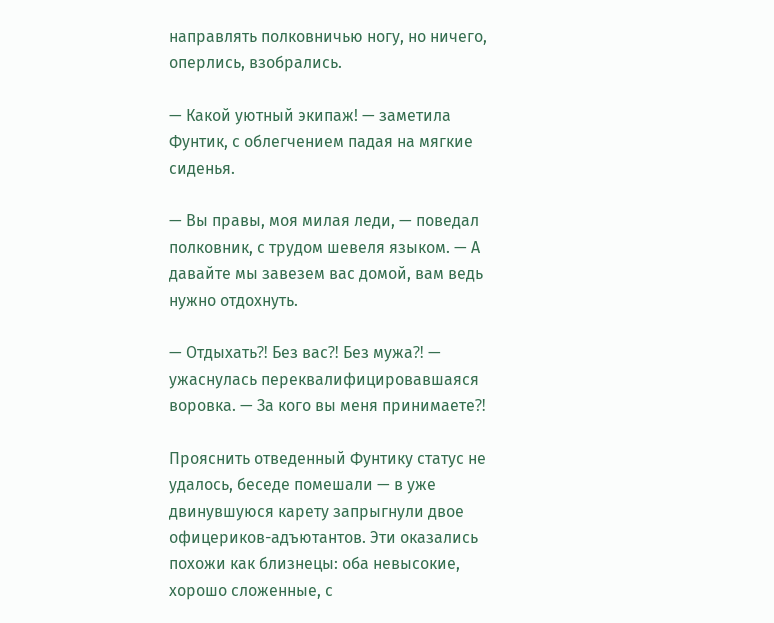направлять полковничью ногу, но ничего, оперлись, взобрались.

— Какой уютный экипаж! — заметила Фунтик, с облегчением падая на мягкие сиденья.

— Вы правы, моя милая леди, — поведал полковник, с трудом шевеля языком. — А давайте мы завезем вас домой, вам ведь нужно отдохнуть.

— Отдыхать⁈ Без вас⁈ Без мужа⁈ — ужаснулась переквалифицировавшаяся воровка. — За кого вы меня принимаете⁈

Прояснить отведенный Фунтику статус не удалось, беседе помешали — в уже двинувшуюся карету запрыгнули двое офицериков-адъютантов. Эти оказались похожи как близнецы: оба невысокие, хорошо сложенные, с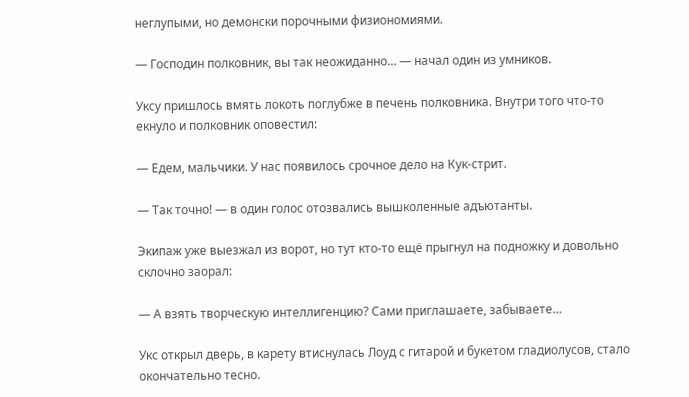неглупыми, но демонски порочными физиономиями.

— Господин полковник, вы так неожиданно… — начал один из умников.

Уксу пришлось вмять локоть поглубже в печень полковника. Внутри того что-то екнуло и полковник оповестил:

— Едем, мальчики. У нас появилось срочное дело на Кук-стрит.

— Так точно! — в один голос отозвались вышколенные адъютанты.

Экипаж уже выезжал из ворот, но тут кто-то ещё прыгнул на подножку и довольно склочно заорал:

— А взять творческую интеллигенцию? Сами приглашаете, забываете…

Укс открыл дверь, в карету втиснулась Лоуд с гитарой и букетом гладиолусов, стало окончательно тесно.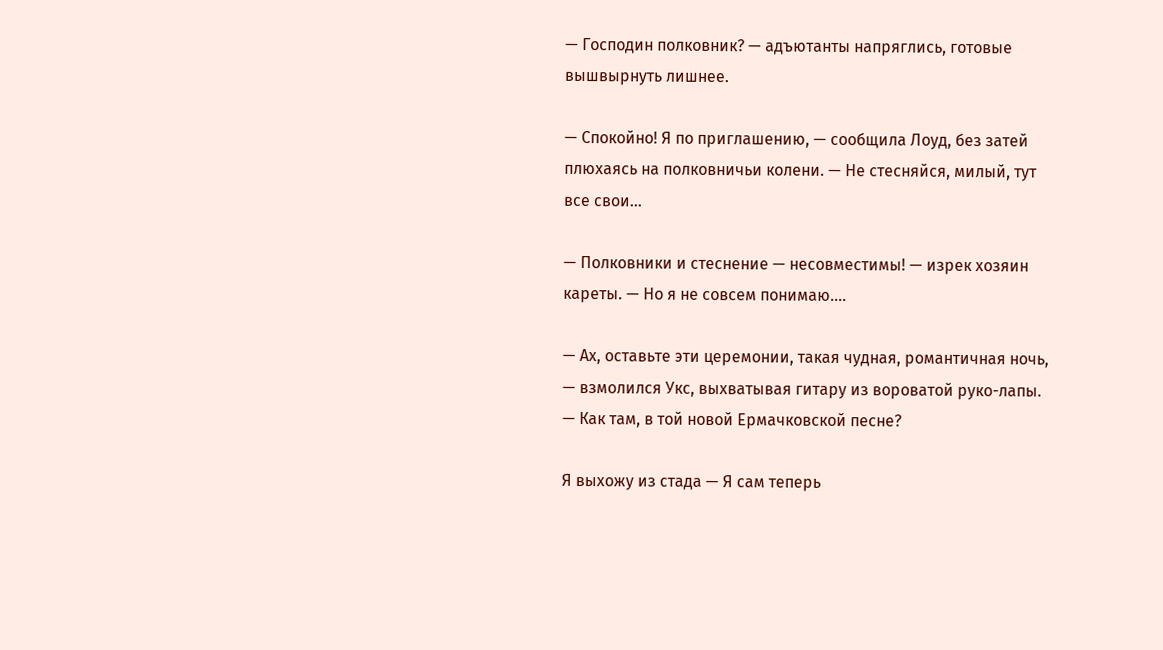— Господин полковник? — адъютанты напряглись, готовые вышвырнуть лишнее.

— Спокойно! Я по приглашению, — сообщила Лоуд, без затей плюхаясь на полковничьи колени. — Не стесняйся, милый, тут все свои…

— Полковники и стеснение — несовместимы! — изрек хозяин кареты. — Но я не совсем понимаю….

— Ах, оставьте эти церемонии, такая чудная, романтичная ночь, — взмолился Укс, выхватывая гитару из вороватой руко-лапы. — Как там, в той новой Ермачковской песне?

Я выхожу из стада — Я сам теперь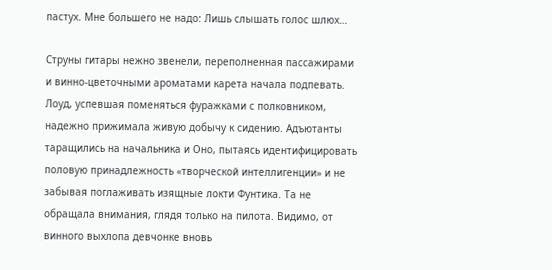пастух. Мне большего не надо: Лишь слышать голос шлюх…

Струны гитары нежно звенели, переполненная пассажирами и винно-цветочными ароматами карета начала подпевать. Лоуд, успевшая поменяться фуражками с полковником, надежно прижимала живую добычу к сидению. Адъютанты таращились на начальника и Оно, пытаясь идентифицировать половую принадлежность «творческой интеллигенции» и не забывая поглаживать изящные локти Фунтика. Та не обращала внимания, глядя только на пилота. Видимо, от винного выхлопа девчонке вновь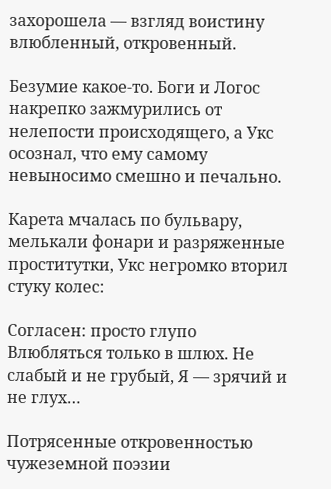захорошела — взгляд воистину влюбленный, откровенный.

Безумие какое-то. Боги и Логос накрепко зажмурились от нелепости происходящего, а Укс осознал, что ему самому невыносимо смешно и печально.

Карета мчалась по бульвару, мелькали фонари и разряженные проститутки, Укс негромко вторил стуку колес:

Согласен: просто глупо Влюбляться только в шлюх. Не слабый и не грубый, Я — зрячий и не глух…

Потрясенные откровенностью чужеземной поэзии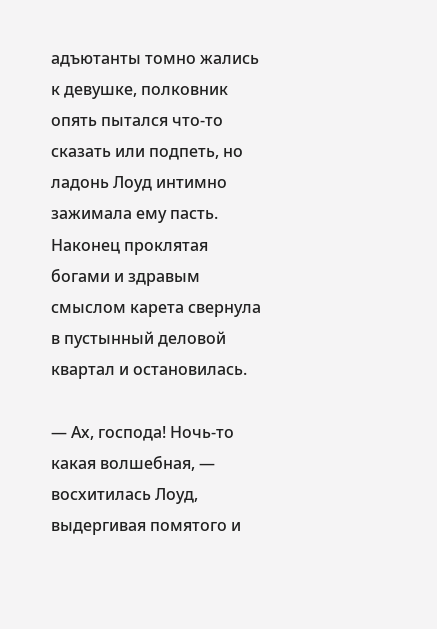адъютанты томно жались к девушке, полковник опять пытался что-то сказать или подпеть, но ладонь Лоуд интимно зажимала ему пасть. Наконец проклятая богами и здравым смыслом карета свернула в пустынный деловой квартал и остановилась.

— Ах, господа! Ночь-то какая волшебная, — восхитилась Лоуд, выдергивая помятого и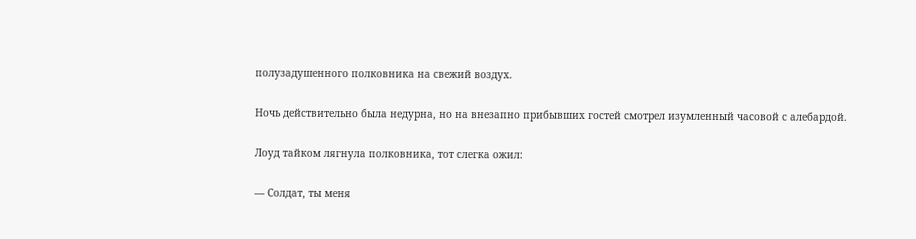полузадушенного полковника на свежий воздух.

Ночь действительно была недурна, но на внезапно прибывших гостей смотрел изумленный часовой с алебардой.

Лоуд тайком лягнула полковника, тот слегка ожил:

— Солдат, ты меня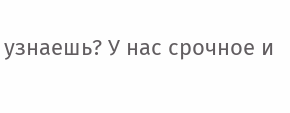узнаешь? У нас срочное и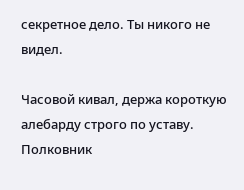секретное дело. Ты никого не видел.

Часовой кивал, держа короткую алебарду строго по уставу. Полковник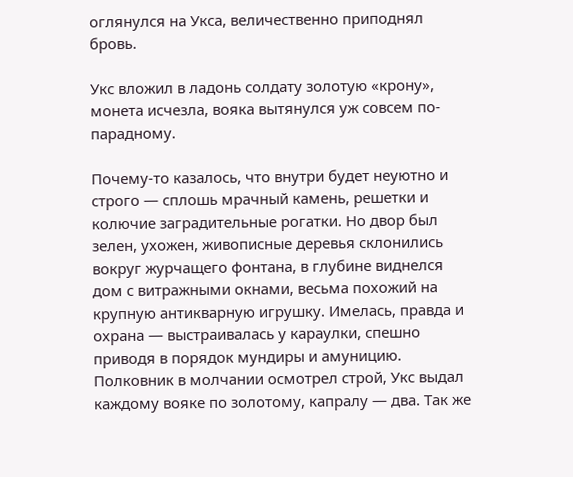оглянулся на Укса, величественно приподнял бровь.

Укс вложил в ладонь солдату золотую «крону», монета исчезла, вояка вытянулся уж совсем по-парадному.

Почему-то казалось, что внутри будет неуютно и строго — сплошь мрачный камень, решетки и колючие заградительные рогатки. Но двор был зелен, ухожен, живописные деревья склонились вокруг журчащего фонтана, в глубине виднелся дом с витражными окнами, весьма похожий на крупную антикварную игрушку. Имелась, правда и охрана — выстраивалась у караулки, спешно приводя в порядок мундиры и амуницию. Полковник в молчании осмотрел строй, Укс выдал каждому вояке по золотому, капралу — два. Так же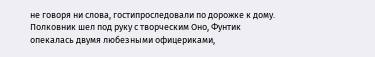не говоря ни слова, гостипроследовали по дорожке к дому. Полковник шел под руку с творческим Оно, Фунтик опекалась двумя любезными офицериками,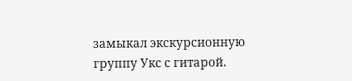замыкал экскурсионную группу Укс с гитарой.